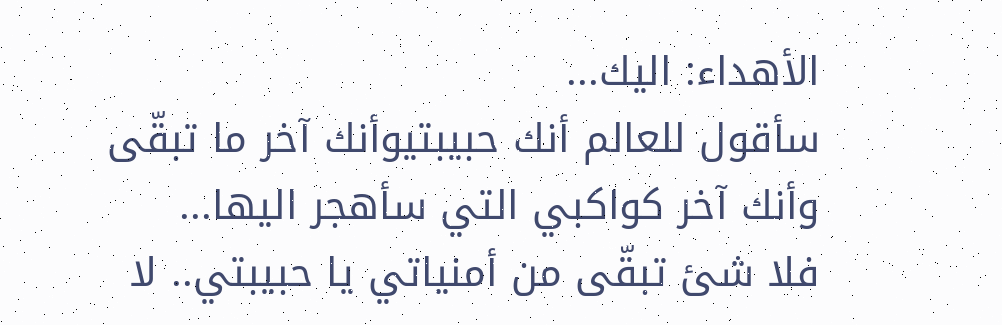الأهداء: اليك...
سأقول للعالم أنك حبيبتيوأنك آخر ما تبقّى
وأنك آخر كواكبي التي سأهجر اليها...
فلا شئ تبقّى من أمنياتي يا حبيبتي.. لا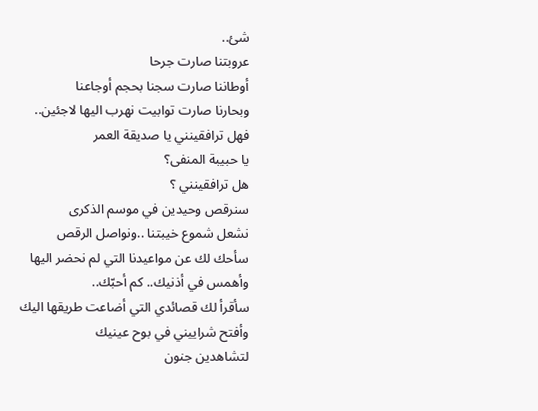شئ..
عروبتنا صارت جرحا
أوطاننا صارت سجنا بحجم أوجاعنا
وبحارنا صارت توابيت نهرب اليها لاجئين..
فهل ترافقينني يا صديقة العمر
يا حبيبة المنفى؟
هل ترافقينني ؟
سنرقص وحيدين في موسم الذكرى
نشعل شموع خيبتنا ..ونواصل الرقص
سأحك لك عن مواعيدنا التي لم نحضر اليها
وأهمس في أذنيك.. كم أحبّك..
سأقرأ لك قصائدي التي أضاعت طريقها اليك
وأفتح شراييني في بوح عينيك
لتشاهدين جنون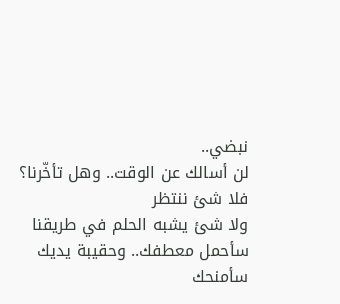نبضي..
لن أسالك عن الوقت.. وهل تأخّرنا؟
فلا شئ ننتظر
ولا شئ يشبه الحلم في طريقنا
سأحمل معطفك.. وحقيبة يديك
سأمنحك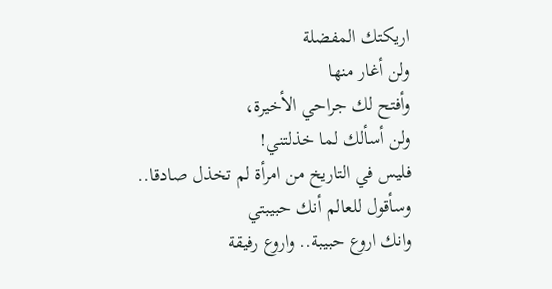اريكتك المفضلة
ولن أغار منها
وأفتح لك جراحي الأخيرة،
ولن أسألك لما خذلتني!
فليس في التاريخ من امرأة لم تخذل صادقا..
وسأقول للعالم أنك حبيبتي
وانك اروع حبيبة.. واروع رفيقة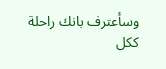وسأعترف بانك راحلة
ككل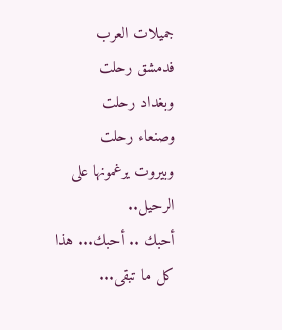جميلات العرب
فدمشق رحلت
وبغداد رحلت
وصنعاء رحلت
وبيروت يرغمونها على الرحيل..
أحبك .. أحبك... هذا كل ما تبقى...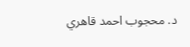د. محجوب احمد قاهري